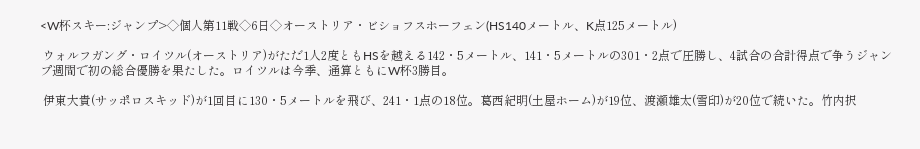<W杯スキー:ジャンプ>◇個人第11戦◇6日◇オーストリア・ビショフスホーフェン(HS140メートル、K点125メートル)

 ウォルフガング・ロイツル(オーストリア)がただ1人2度ともHSを越える142・5メートル、141・5メートルの301・2点で圧勝し、4試合の合計得点で争うジャンプ週間で初の総合優勝を果たした。ロイツルは今季、通算ともにW杯3勝目。

 伊東大貴(サッポロスキッド)が1回目に130・5メートルを飛び、241・1点の18位。葛西紀明(土屋ホーム)が19位、渡瀬雄太(雪印)が20位で続いた。竹内択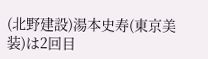(北野建設)湯本史寿(東京美装)は2回目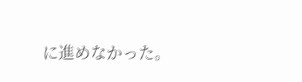に進めなかった。